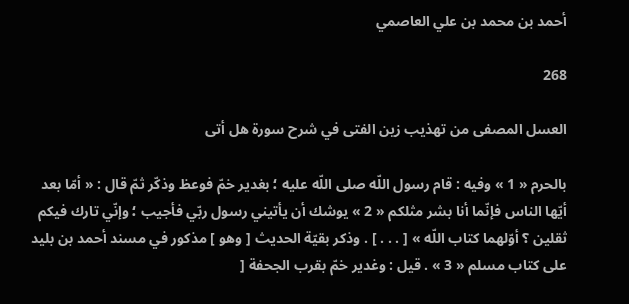أحمد بن محمد بن علي العاصمي

268

العسل المصفى من تهذيب زين الفتى في شرح سورة هل أتى

بالحرم « 1 » وفيه : قام رسول اللّه صلى اللّه عليه ؛ بغدير خمّ فوعظ وذكّر ثمّ قال : « أمّا بعد أيّها الناس فإنّما أنا بشر مثلكم « 2 » يوشك أن يأتيني رسول ربّي فأجيب ؛ وإنّي تارك فيكم ثقلين ؟ أوّلهما كتاب اللّه » [ . . . ] . وذكر بقيّة الحديث [ وهو ] مذكور في مسند أحمد بن بليد على كتاب مسلم « 3 » . قيل : وغدير خمّ بقرب الجحفة [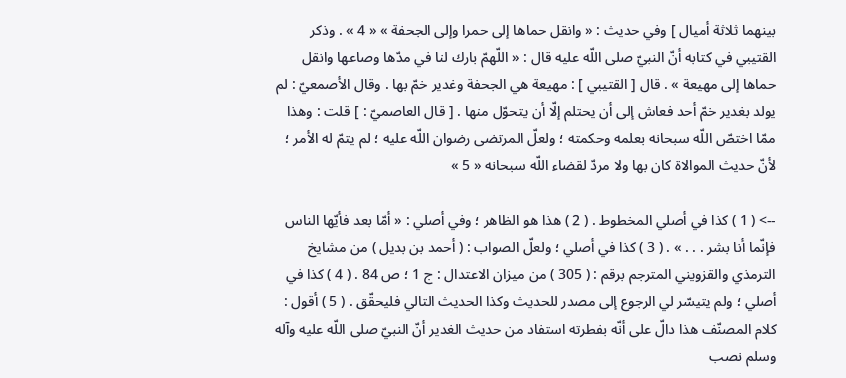بينهما ثلاثة أميال ] وفي حديث : « وانقل حماها إلى حمرا وإلى الجحفة » « 4 » . وذكر القتيبي في كتابه أنّ النبيّ صلى اللّه عليه قال : « اللّهمّ بارك لنا في مدّها وصاعها وانقل حماها إلى مهيعة » . قال [ القتيبي ] : مهيعة هي الجحفة وغدير خمّ بها . وقال الأصمعيّ : لم يولد بغدير خمّ أحد فعاش إلى أن يحتلم إلّا أن يتحوّل منها . [ قال العاصميّ : ] قلت : وهذا ممّا اختصّ اللّه سبحانه بعلمه وحكمته ؛ ولعلّ المرتضى رضوان اللّه عليه ؛ لم يتمّ له الأمر ؛ لأنّ حديث الموالاة كان بها ولا مردّ لقضاء اللّه سبحانه « 5 »

--> ( 1 ) كذا في أصلي المخطوط . ( 2 ) هذا هو الظاهر ؛ وفي أصلي : « أمّا بعد فأيّها الناس فإنّما أنا بشر . . . » . ( 3 ) كذا في أصلي ؛ ولعلّ الصواب : ( أحمد بن بديل ) من مشايخ الترمذي والقزويني المترجم برقم : ( 305 ) من ميزان الاعتدال : ج 1 ؛ ص 84 . ( 4 ) كذا في أصلي ؛ ولم يتيسّر لي الرجوع إلى مصدر للحديث وكذا الحديث التالي فليحقّق . ( 5 ) أقول : كلام المصنّف هذا دالّ على أنّه بفطرته استفاد من حديث الغدير أنّ النبيّ صلى اللّه عليه وآله وسلم نصب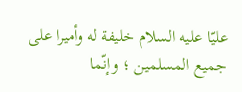عليّا عليه السلام خليفة له وأميرا على جميع المسلمين ؛ وإنّما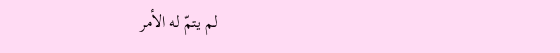لم يتمّ له الأمر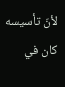لأنّ تأسيسه كان في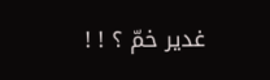غدير خمّ ؟ ! !